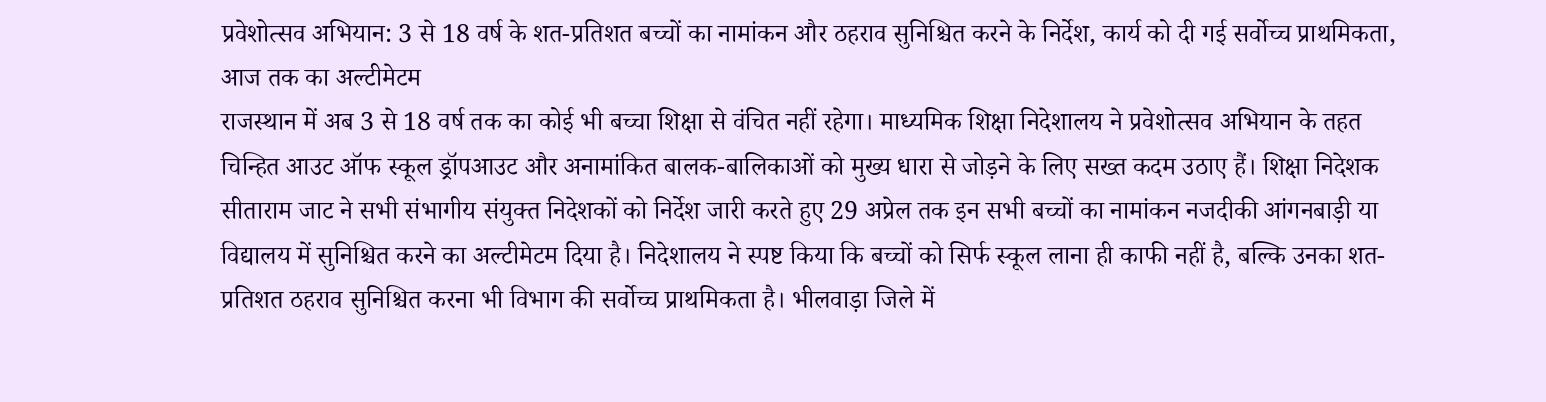प्रवेशोत्सव अभियान: 3 से 18 वर्ष के शत-प्रतिशत बच्चों का नामांकन और ठहराव सुनिश्चित करने के निर्देश, कार्य को दी गई सर्वोच्च प्राथमिकता, आज तक का अल्टीमेटम
राजस्थान में अब 3 से 18 वर्ष तक का कोई भी बच्चा शिक्षा से वंचित नहीं रहेगा। माध्यमिक शिक्षा निदेशालय ने प्रवेशोत्सव अभियान के तहत चिन्हित आउट ऑफ स्कूल ड्रॉपआउट और अनामांकित बालक-बालिकाओं को मुख्य धारा से जोड़ने के लिए सख्त कदम उठाए हैं। शिक्षा निदेशक सीताराम जाट ने सभी संभागीय संयुक्त निदेशकों को निर्देश जारी करते हुए 29 अप्रेल तक इन सभी बच्चों का नामांकन नजदीकी आंगनबाड़ी या विद्यालय में सुनिश्चित करने का अल्टीमेटम दिया है। निदेशालय ने स्पष्ट किया कि बच्चों को सिर्फ स्कूल लाना ही काफी नहीं है, बल्कि उनका शत-प्रतिशत ठहराव सुनिश्चित करना भी विभाग की सर्वोच्च प्राथमिकता है। भीलवाड़ा जिले में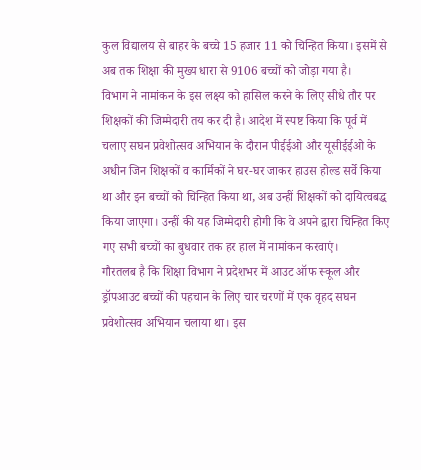कुल विद्यालय से बाहर के बच्चे 15 हजार 11 को चिन्हित किया। इसमें से अब तक शिक्षा की मुख्य धारा से 9106 बच्चों को जोड़ा गया है।
विभाग ने नामांकन के इस लक्ष्य को हासिल करने के लिए सीधे तौर पर शिक्षकों की जिम्मेदारी तय कर दी है। आदेश में स्पष्ट किया कि पूर्व में चलाए सघन प्रवेशोत्सव अभियान के दौरान पीईईओ और यूसीईईओ के अधीन जिन शिक्षकों व कार्मिकों ने घर-घर जाकर हाउस होल्ड सर्वे किया था और इन बच्चों को चिन्हित किया था, अब उन्हीं शिक्षकों को दायित्वबद्ध किया जाएगा। उन्हीं की यह जिम्मेदारी होगी कि वे अपने द्वारा चिन्हित किए गए सभी बच्चों का बुधवार तक हर हाल में नामांकन करवाएं।
गौरतलब है कि शिक्षा विभाग ने प्रदेशभर में आउट ऑफ स्कूल और ड्रॉपआउट बच्चों की पहचान के लिए चार चरणों में एक वृहद सघन प्रवेशोत्सव अभियान चलाया था। इस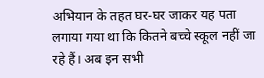अभियान के तहत घर-घर जाकर यह पता लगाया गया था कि कितने बच्चे स्कूल नहीं जा रहे हैं। अब इन सभी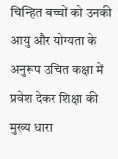चिन्हित बच्चों को उनकी आयु और योग्यता के अनुरूप उचित कक्षा में प्रवेश देकर शिक्षा की मुख्य धारा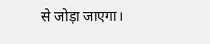से जोड़ा जाएगा।